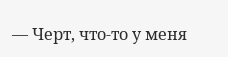— Черт, что-то у меня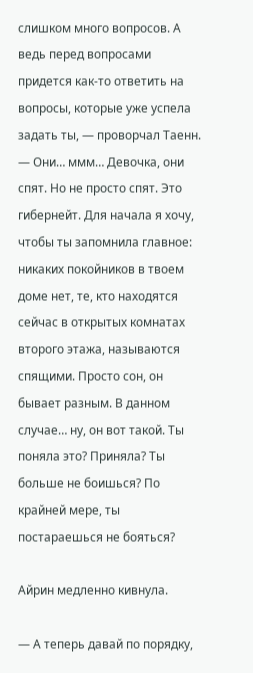слишком много вопросов. А ведь перед вопросами придется как-то ответить на вопросы, которые уже успела задать ты, — проворчал Таенн. — Они… ммм… Девочка, они спят. Но не просто спят. Это гибернейт. Для начала я хочу, чтобы ты запомнила главное: никаких покойников в твоем доме нет, те, кто находятся сейчас в открытых комнатах второго этажа, называются спящими. Просто сон, он бывает разным. В данном случае… ну, он вот такой. Ты поняла это? Приняла? Ты больше не боишься? По крайней мере, ты постараешься не бояться?

Айрин медленно кивнула.

— А теперь давай по порядку,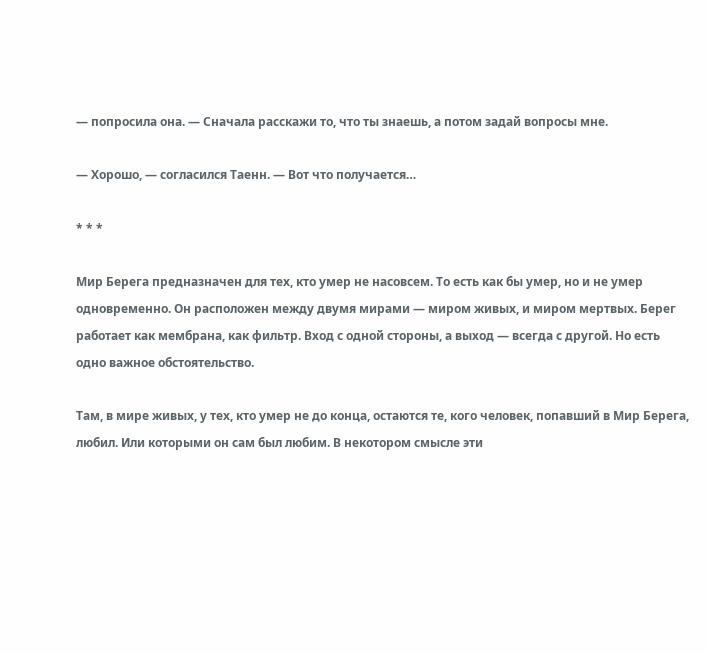— попросила она. — Сначала расскажи то, что ты знаешь, а потом задай вопросы мне.

— Хорошо, — согласился Таенн. — Вот что получается…

* * *

Мир Берега предназначен для тех, кто умер не насовсем. То есть как бы умер, но и не умер одновременно. Он расположен между двумя мирами — миром живых, и миром мертвых. Берег работает как мембрана, как фильтр. Вход с одной стороны, а выход — всегда с другой. Но есть одно важное обстоятельство.

Там, в мире живых, у тех, кто умер не до конца, остаются те, кого человек, попавший в Мир Берега, любил. Или которыми он сам был любим. В некотором смысле эти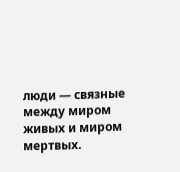люди — связные между миром живых и миром мертвых.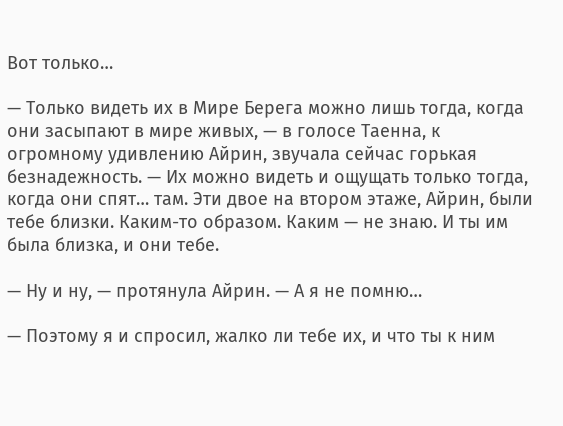Вот только…

— Только видеть их в Мире Берега можно лишь тогда, когда они засыпают в мире живых, — в голосе Таенна, к огромному удивлению Айрин, звучала сейчас горькая безнадежность. — Их можно видеть и ощущать только тогда, когда они спят… там. Эти двое на втором этаже, Айрин, были тебе близки. Каким-то образом. Каким — не знаю. И ты им была близка, и они тебе.

— Ну и ну, — протянула Айрин. — А я не помню…

— Поэтому я и спросил, жалко ли тебе их, и что ты к ним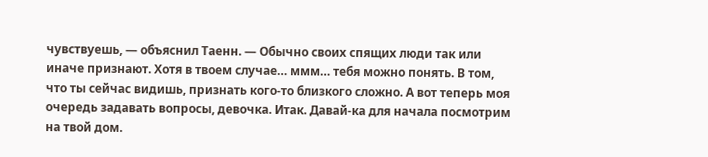чувствуешь, — объяснил Таенн. — Обычно своих спящих люди так или иначе признают. Хотя в твоем случае… ммм… тебя можно понять. В том, что ты сейчас видишь, признать кого-то близкого сложно. А вот теперь моя очередь задавать вопросы, девочка. Итак. Давай-ка для начала посмотрим на твой дом.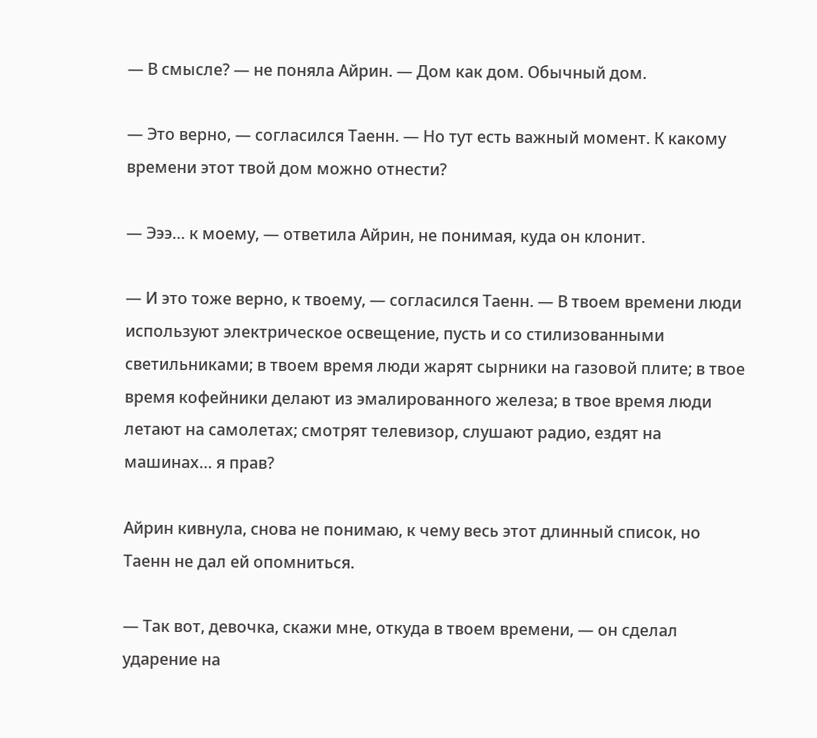— В смысле? — не поняла Айрин. — Дом как дом. Обычный дом.

— Это верно, — согласился Таенн. — Но тут есть важный момент. К какому времени этот твой дом можно отнести?

— Эээ… к моему, — ответила Айрин, не понимая, куда он клонит.

— И это тоже верно, к твоему, — согласился Таенн. — В твоем времени люди используют электрическое освещение, пусть и со стилизованными светильниками; в твоем время люди жарят сырники на газовой плите; в твое время кофейники делают из эмалированного железа; в твое время люди летают на самолетах; смотрят телевизор, слушают радио, ездят на машинах… я прав?

Айрин кивнула, снова не понимаю, к чему весь этот длинный список, но Таенн не дал ей опомниться.

— Так вот, девочка, скажи мне, откуда в твоем времени, — он сделал ударение на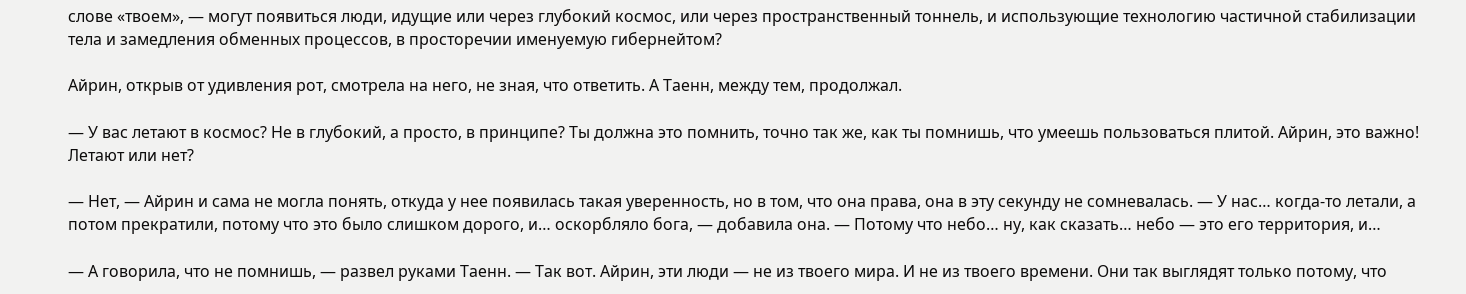слове «твоем», — могут появиться люди, идущие или через глубокий космос, или через пространственный тоннель, и использующие технологию частичной стабилизации тела и замедления обменных процессов, в просторечии именуемую гибернейтом?

Айрин, открыв от удивления рот, смотрела на него, не зная, что ответить. А Таенн, между тем, продолжал.

— У вас летают в космос? Не в глубокий, а просто, в принципе? Ты должна это помнить, точно так же, как ты помнишь, что умеешь пользоваться плитой. Айрин, это важно! Летают или нет?

— Нет, — Айрин и сама не могла понять, откуда у нее появилась такая уверенность, но в том, что она права, она в эту секунду не сомневалась. — У нас… когда-то летали, а потом прекратили, потому что это было слишком дорого, и… оскорбляло бога, — добавила она. — Потому что небо… ну, как сказать… небо — это его территория, и…

— А говорила, что не помнишь, — развел руками Таенн. — Так вот. Айрин, эти люди — не из твоего мира. И не из твоего времени. Они так выглядят только потому, что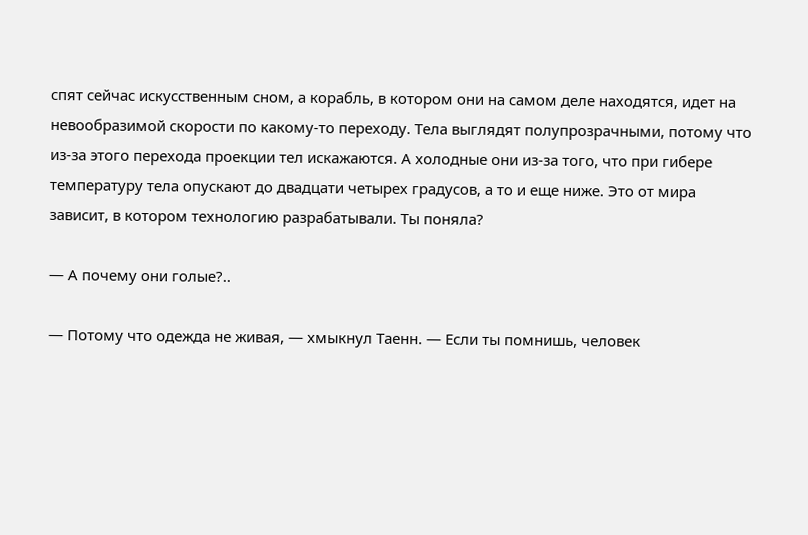спят сейчас искусственным сном, а корабль, в котором они на самом деле находятся, идет на невообразимой скорости по какому-то переходу. Тела выглядят полупрозрачными, потому что из-за этого перехода проекции тел искажаются. А холодные они из-за того, что при гибере температуру тела опускают до двадцати четырех градусов, а то и еще ниже. Это от мира зависит, в котором технологию разрабатывали. Ты поняла?

— А почему они голые?..

— Потому что одежда не живая, — хмыкнул Таенн. — Если ты помнишь, человек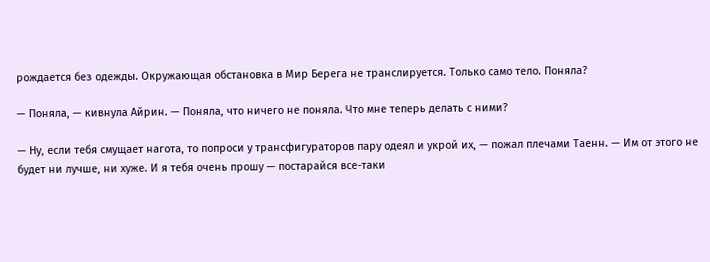рождается без одежды. Окружающая обстановка в Мир Берега не транслируется. Только само тело. Поняла?

— Поняла, — кивнула Айрин. — Поняла, что ничего не поняла. Что мне теперь делать с ними?

— Ну, если тебя смущает нагота, то попроси у трансфигураторов пару одеял и укрой их, — пожал плечами Таенн. — Им от этого не будет ни лучше, ни хуже. И я тебя очень прошу — постарайся все-таки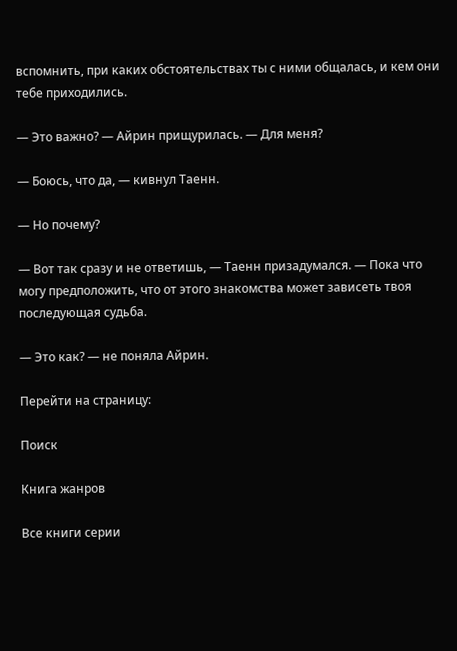вспомнить, при каких обстоятельствах ты с ними общалась, и кем они тебе приходились.

— Это важно? — Айрин прищурилась. — Для меня?

— Боюсь, что да, — кивнул Таенн.

— Но почему?

— Вот так сразу и не ответишь, — Таенн призадумался. — Пока что могу предположить, что от этого знакомства может зависеть твоя последующая судьба.

— Это как? — не поняла Айрин.

Перейти на страницу:

Поиск

Книга жанров

Все книги серии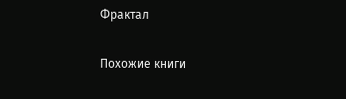Фрактал

Похожие книги